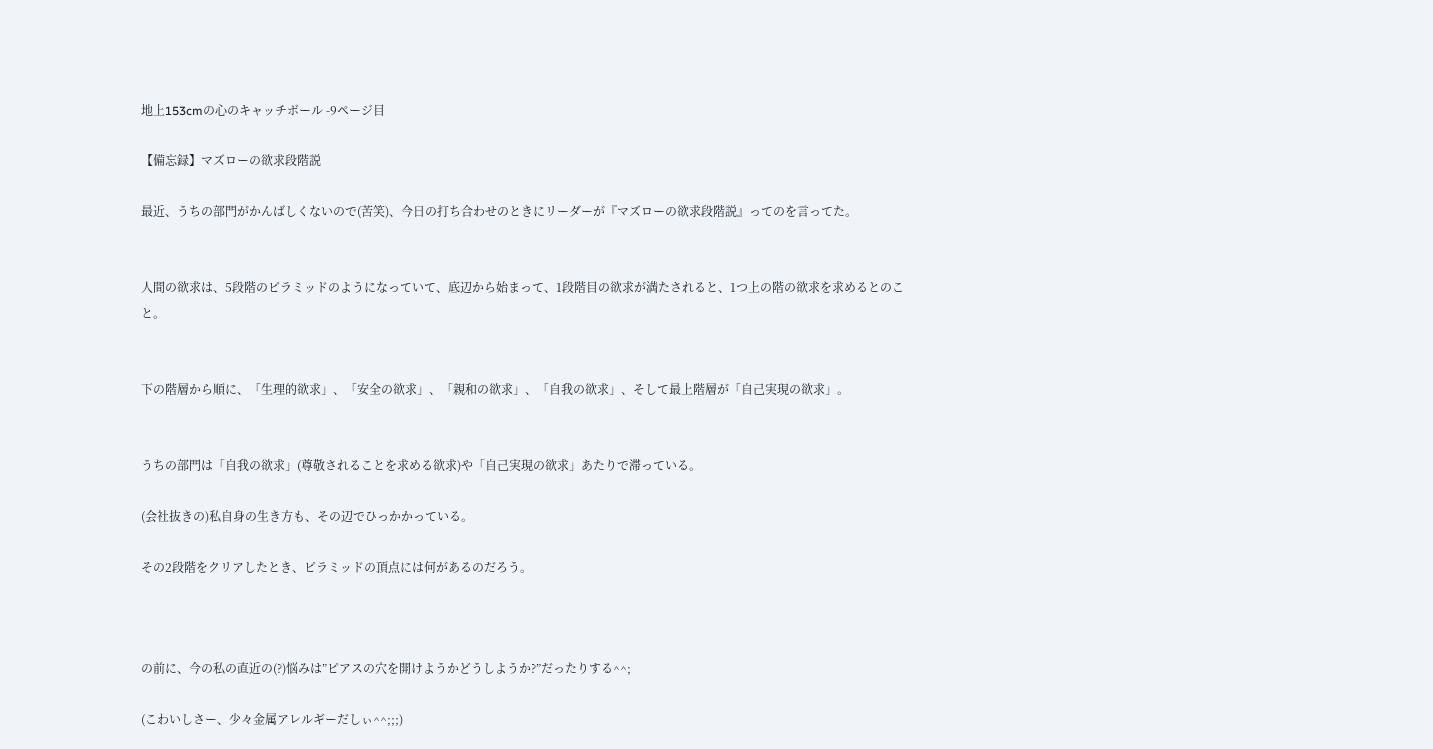地上153cmの心のキャッチボール -9ページ目

【備忘録】マズローの欲求段階説

最近、うちの部門がかんばしくないので(苦笑)、今日の打ち合わせのときにリーダーが『マズローの欲求段階説』ってのを言ってた。


人間の欲求は、5段階のピラミッドのようになっていて、底辺から始まって、1段階目の欲求が満たされると、1つ上の階の欲求を求めるとのこと。


下の階層から順に、「生理的欲求」、「安全の欲求」、「親和の欲求」、「自我の欲求」、そして最上階層が「自己実現の欲求」。


うちの部門は「自我の欲求」(尊敬されることを求める欲求)や「自己実現の欲求」あたりで滞っている。

(会社抜きの)私自身の生き方も、その辺でひっかかっている。

その2段階をクリアしたとき、ピラミッドの頂点には何があるのだろう。



の前に、今の私の直近の(?)悩みは”ピアスの穴を開けようかどうしようか?”だったりする^^;

(こわいしさー、少々金属アレルギーだしぃ^^;;;)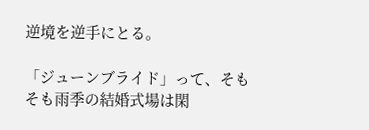逆境を逆手にとる。

「ジューンブライド」って、そもそも雨季の結婚式場は閑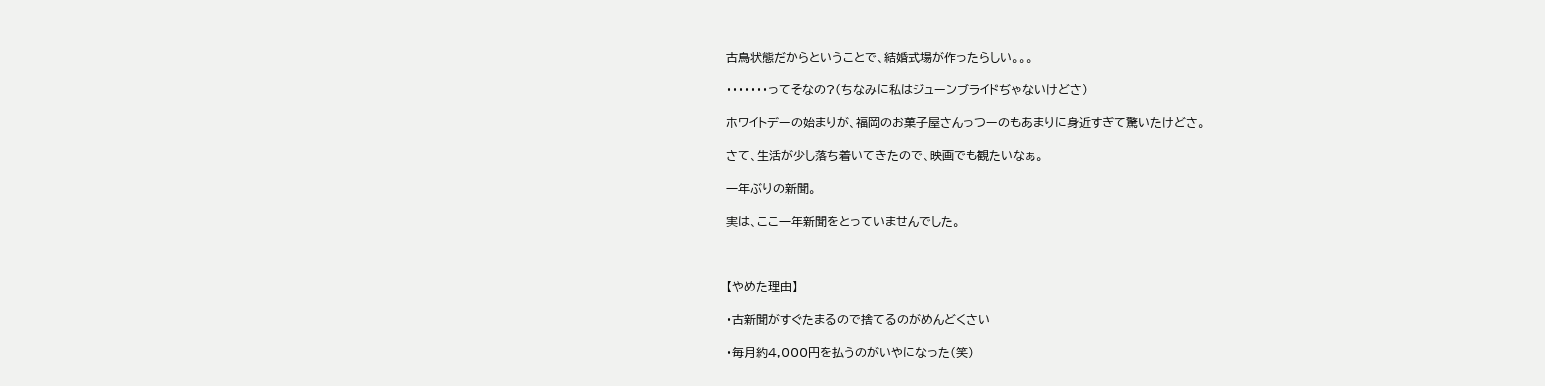古鳥状態だからということで、結婚式場が作ったらしい。。。

・・・・・・・ってそなの?(ちなみに私はジューンブライドぢゃないけどさ)

ホワイトデーの始まりが、福岡のお菓子屋さんっつーのもあまりに身近すぎて驚いたけどさ。

さて、生活が少し落ち着いてきたので、映画でも観たいなぁ。

一年ぶりの新聞。

実は、ここ一年新聞をとっていませんでした。



【やめた理由】

・古新聞がすぐたまるので捨てるのがめんどくさい

・毎月約4,000円を払うのがいやになった(笑)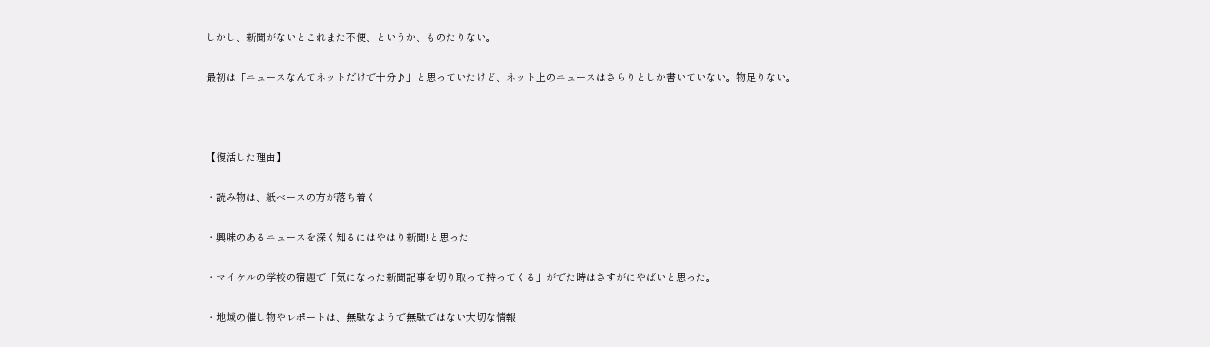しかし、新聞がないとこれまた不便、というか、ものたりない。

最初は「ニュースなんてネットだけで十分♪」と思っていたけど、ネット上のニュースはさらりとしか書いていない。物足りない。



【復活した理由】

・読み物は、紙ベースの方が落ち着く

・興味のあるニュースを深く知るにはやはり新聞!と思った

・マイケルの学校の宿題で「気になった新聞記事を切り取って持ってくる」がでた時はさすがにやばいと思った。

・地域の催し物やレポートは、無駄なようで無駄ではない大切な情報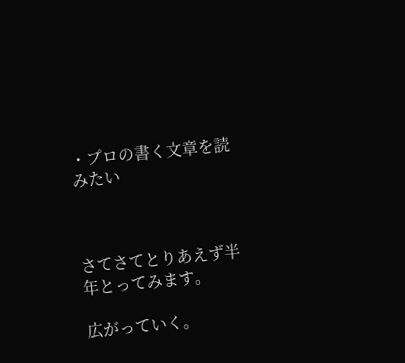・プロの書く文章を読みたい



さてさてとりあえず半年とってみます。

広がっていく。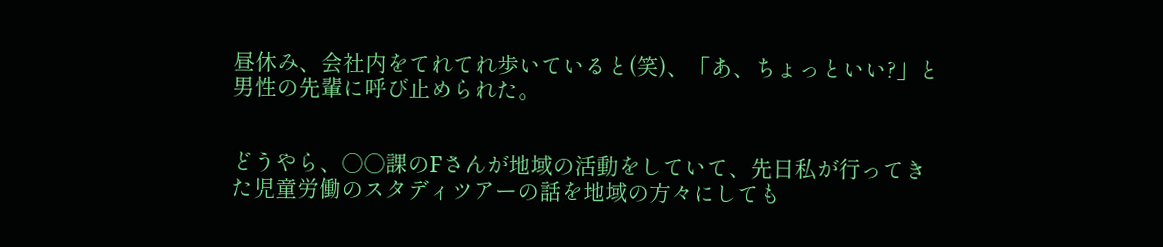昼休み、会社内をてれてれ歩いていると(笑)、「あ、ちょっといい?」と男性の先輩に呼び止められた。


どうやら、○○課のFさんが地域の活動をしていて、先日私が行ってきた児童労働のスタディツアーの話を地域の方々にしても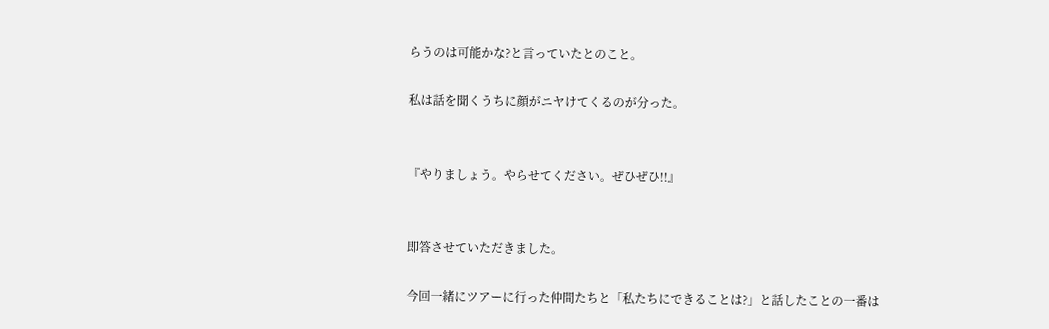らうのは可能かな?と言っていたとのこと。

私は話を聞くうちに顔がニヤけてくるのが分った。


『やりましょう。やらせてください。ぜひぜひ!!』


即答させていただきました。

今回一緒にツアーに行った仲間たちと「私たちにできることは?」と話したことの一番は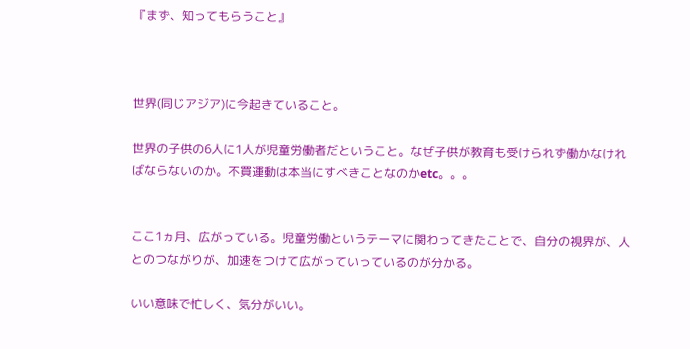『まず、知ってもらうこと』



世界(同じアジア)に今起きていること。

世界の子供の6人に1人が児童労働者だということ。なぜ子供が教育も受けられず働かなければならないのか。不買運動は本当にすべきことなのかetc。。。


ここ1ヵ月、広がっている。児童労働というテーマに関わってきたことで、自分の視界が、人とのつながりが、加速をつけて広がっていっているのが分かる。

いい意味で忙しく、気分がいい。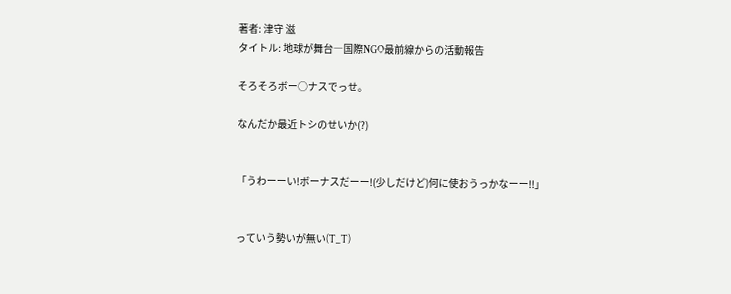著者: 津守 滋
タイトル: 地球が舞台―国際NGO最前線からの活動報告

そろそろボー○ナスでっせ。

なんだか最近トシのせいか(?)


「うわーーい!ボーナスだーー!(少しだけど)何に使おうっかなーー!!」


っていう勢いが無い(T_T)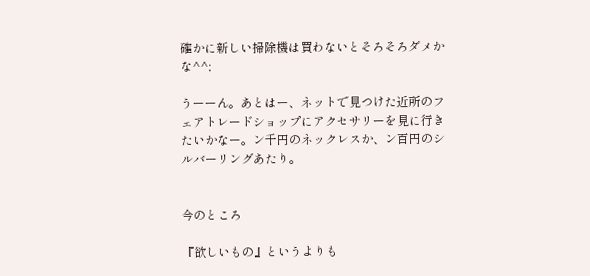確かに新しい掃除機は買わないとそろそろダメかな^^;

うーーん。あとはー、ネットで見つけた近所のフェアトレードショップにアクセサリーを見に行きたいかなー。ン千円のネックレスか、ン百円のシルバーリングあたり。


今のところ

『欲しいもの』というよりも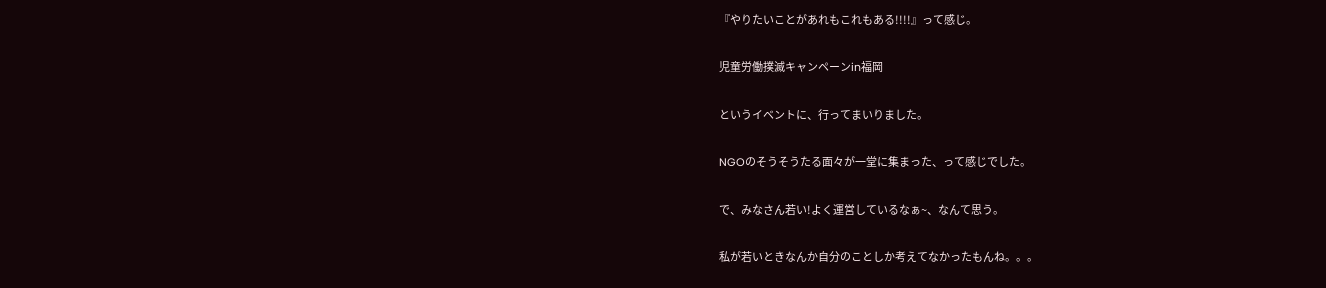『やりたいことがあれもこれもある!!!!』って感じ。

児童労働撲滅キャンペーンin福岡

というイベントに、行ってまいりました。

NGOのそうそうたる面々が一堂に集まった、って感じでした。

で、みなさん若い!よく運営しているなぁ~、なんて思う。

私が若いときなんか自分のことしか考えてなかったもんね。。。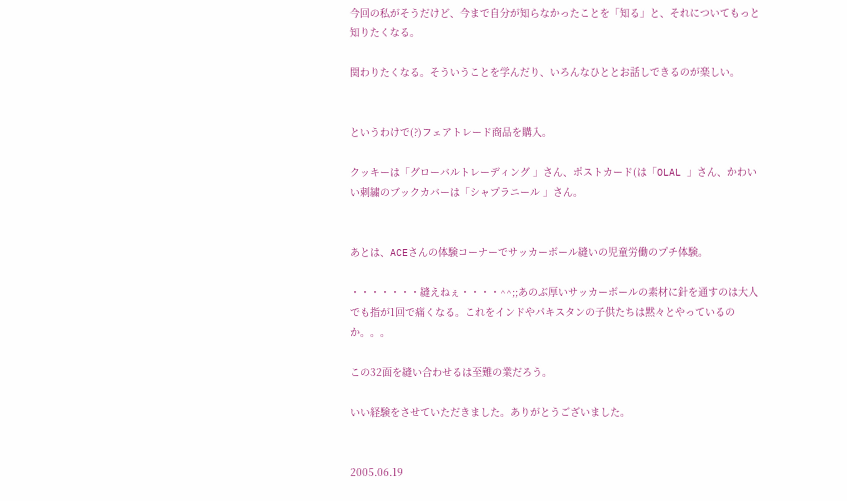今回の私がそうだけど、今まで自分が知らなかったことを「知る」と、それについてもっと知りたくなる。

関わりたくなる。そういうことを学んだり、いろんなひととお話しできるのが楽しい。


というわけで(?)フェアトレード商品を購入。

クッキーは「グローバルトレーディング 」さん、ポストカード(は「OLAL 」さん、かわいい刺繍のブックカバーは「シャプラニール 」さん。


あとは、ACEさんの体験コーナーでサッカーボール縫いの児童労働のプチ体験。

・・・・・・・縫えねぇ・・・・^^;;あのぶ厚いサッカーボールの素材に針を通すのは大人でも指が1回で痛くなる。これをインドやパキスタンの子供たちは黙々とやっているのか。。。

この32面を縫い合わせるは至難の業だろう。

いい経験をさせていただきました。ありがとうございました。


2005.06.19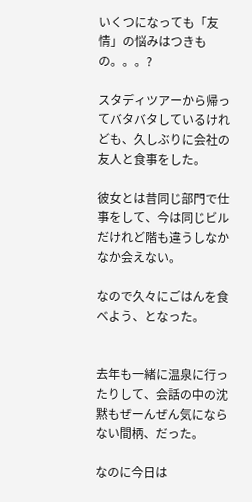いくつになっても「友情」の悩みはつきもの。。。?

スタディツアーから帰ってバタバタしているけれども、久しぶりに会社の友人と食事をした。

彼女とは昔同じ部門で仕事をして、今は同じビルだけれど階も違うしなかなか会えない。

なので久々にごはんを食べよう、となった。


去年も一緒に温泉に行ったりして、会話の中の沈黙もぜーんぜん気にならない間柄、だった。

なのに今日は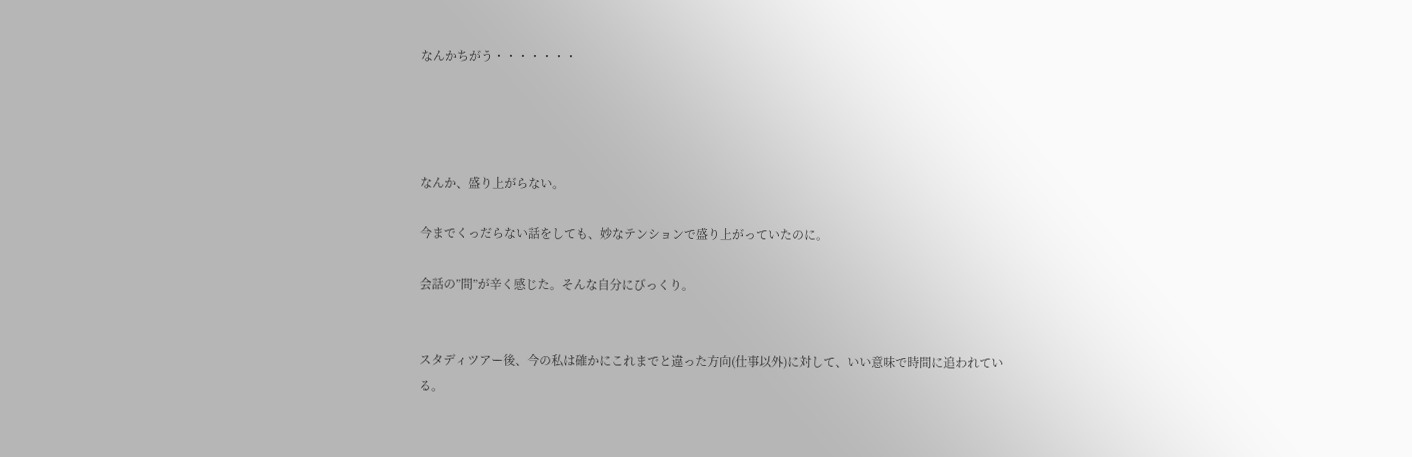なんかちがう・・・・・・・




なんか、盛り上がらない。

今までくっだらない話をしても、妙なテンションで盛り上がっていたのに。

会話の”間”が辛く感じた。そんな自分にびっくり。


スタディツアー後、今の私は確かにこれまでと違った方向(仕事以外)に対して、いい意味で時間に追われている。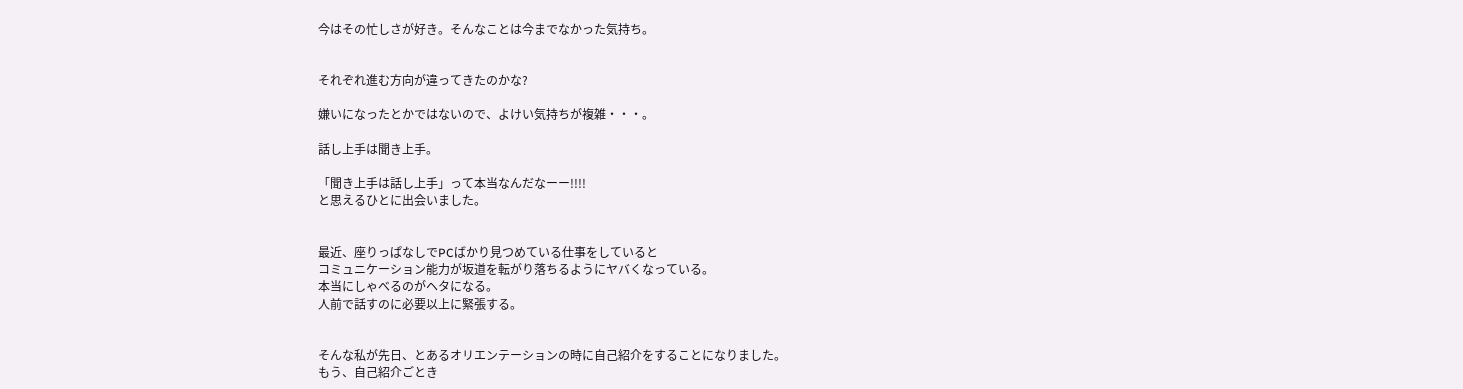今はその忙しさが好き。そんなことは今までなかった気持ち。


それぞれ進む方向が違ってきたのかな?

嫌いになったとかではないので、よけい気持ちが複雑・・・。

話し上手は聞き上手。

「聞き上手は話し上手」って本当なんだなーー!!!!
と思えるひとに出会いました。


最近、座りっぱなしでPCばかり見つめている仕事をしていると
コミュニケーション能力が坂道を転がり落ちるようにヤバくなっている。
本当にしゃべるのがヘタになる。
人前で話すのに必要以上に緊張する。


そんな私が先日、とあるオリエンテーションの時に自己紹介をすることになりました。
もう、自己紹介ごとき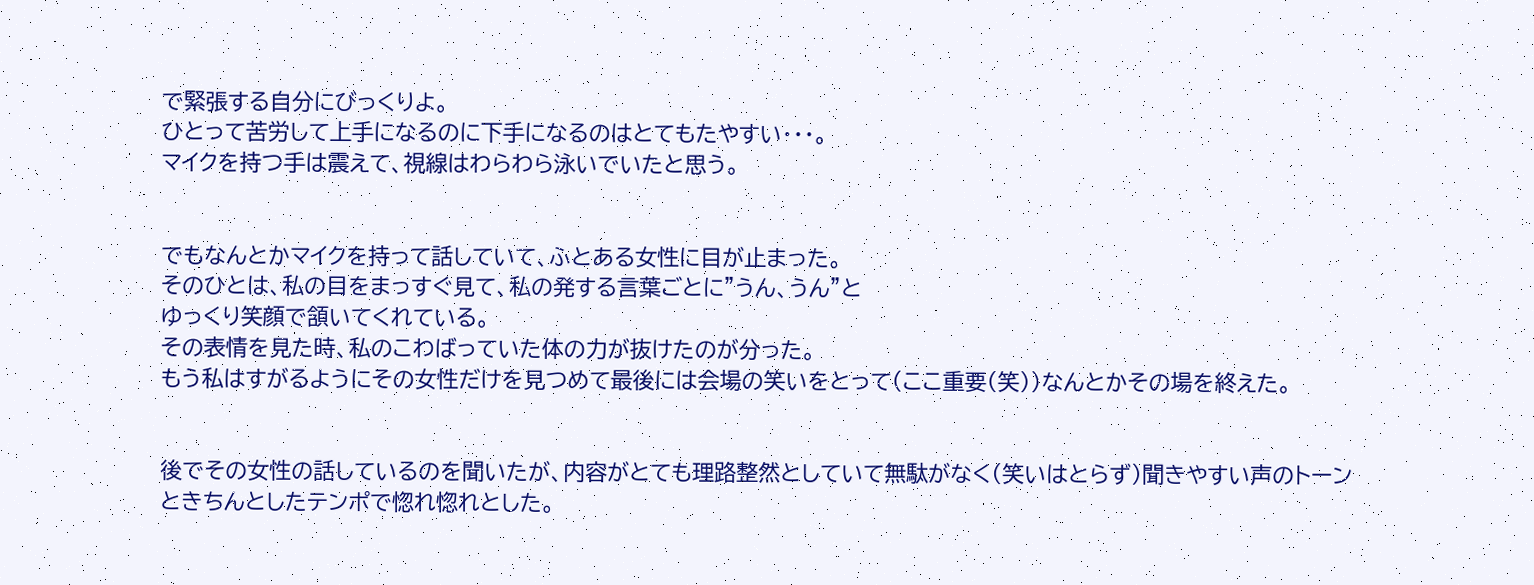で緊張する自分にびっくりよ。
ひとって苦労して上手になるのに下手になるのはとてもたやすい・・・。
マイクを持つ手は震えて、視線はわらわら泳いでいたと思う。


でもなんとかマイクを持って話していて、ふとある女性に目が止まった。
そのひとは、私の目をまっすぐ見て、私の発する言葉ごとに”うん、うん”と
ゆっくり笑顔で頷いてくれている。
その表情を見た時、私のこわばっていた体の力が抜けたのが分った。
もう私はすがるようにその女性だけを見つめて最後には会場の笑いをとって(ここ重要(笑))なんとかその場を終えた。


後でその女性の話しているのを聞いたが、内容がとても理路整然としていて無駄がなく(笑いはとらず)聞きやすい声のトーンときちんとしたテンポで惚れ惚れとした。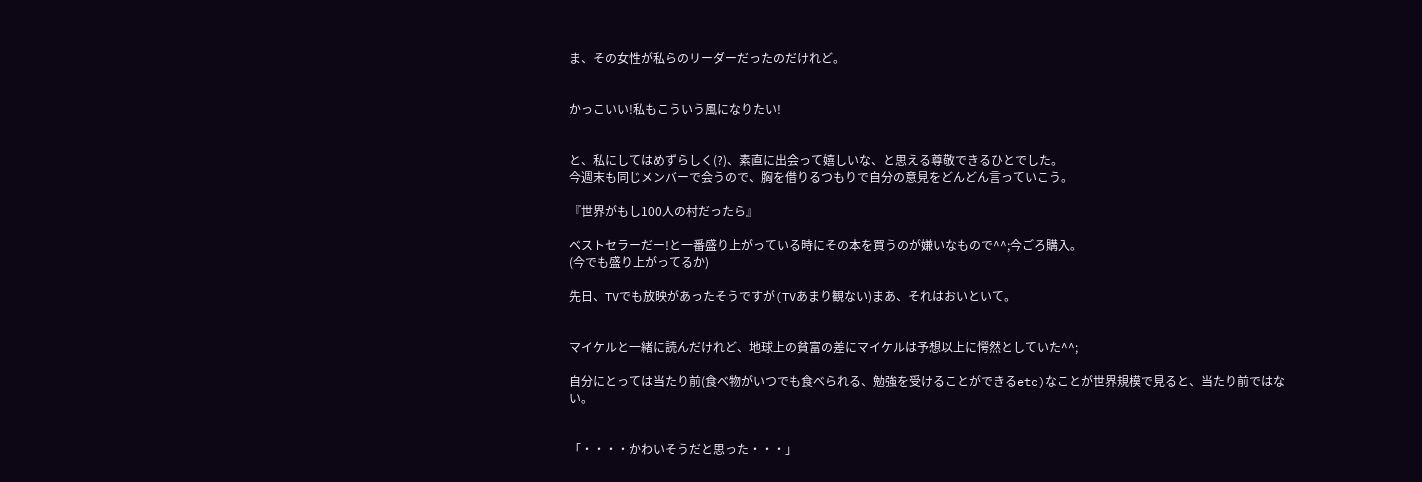ま、その女性が私らのリーダーだったのだけれど。


かっこいい!私もこういう風になりたい!


と、私にしてはめずらしく(?)、素直に出会って嬉しいな、と思える尊敬できるひとでした。
今週末も同じメンバーで会うので、胸を借りるつもりで自分の意見をどんどん言っていこう。

『世界がもし100人の村だったら』

ベストセラーだー!と一番盛り上がっている時にその本を買うのが嫌いなもので^^;今ごろ購入。
(今でも盛り上がってるか)

先日、TVでも放映があったそうですが(TVあまり観ない)まあ、それはおいといて。


マイケルと一緒に読んだけれど、地球上の貧富の差にマイケルは予想以上に愕然としていた^^;

自分にとっては当たり前(食べ物がいつでも食べられる、勉強を受けることができるetc)なことが世界規模で見ると、当たり前ではない。


「・・・・かわいそうだと思った・・・」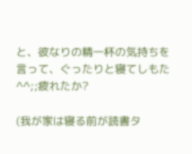と、彼なりの精一杯の気持ちを言って、ぐったりと寝てしもた^^;;疲れたか?

(我が家は寝る前が読書タ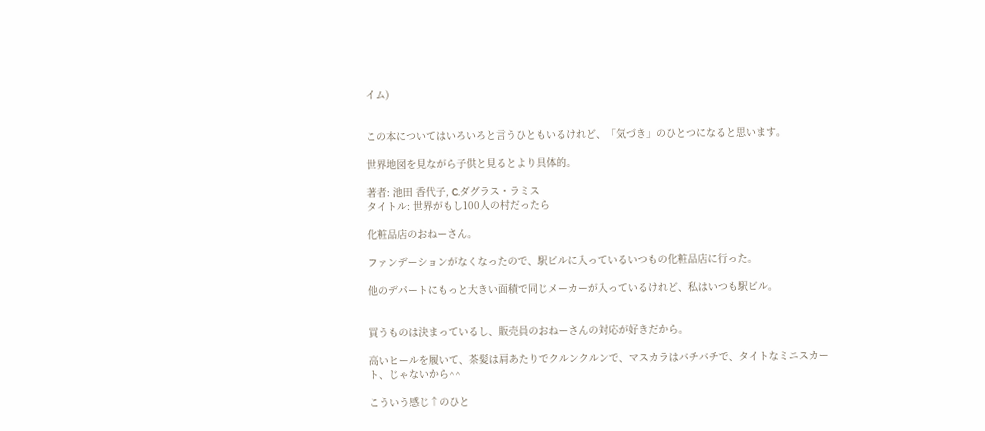イム)


この本についてはいろいろと言うひともいるけれど、「気づき」のひとつになると思います。

世界地図を見ながら子供と見るとより具体的。

著者: 池田 香代子, C.ダグラス・ラミス
タイトル: 世界がもし100人の村だったら

化粧品店のおねーさん。

ファンデーションがなくなったので、駅ビルに入っているいつもの化粧品店に行った。

他のデパートにもっと大きい面積で同じメーカーが入っているけれど、私はいつも駅ビル。


買うものは決まっているし、販売員のおねーさんの対応が好きだから。

高いヒールを履いて、茶髪は肩あたりでクルンクルンで、マスカラはバチバチで、タイトなミニスカート、じゃないから^^

こういう感じ↑のひと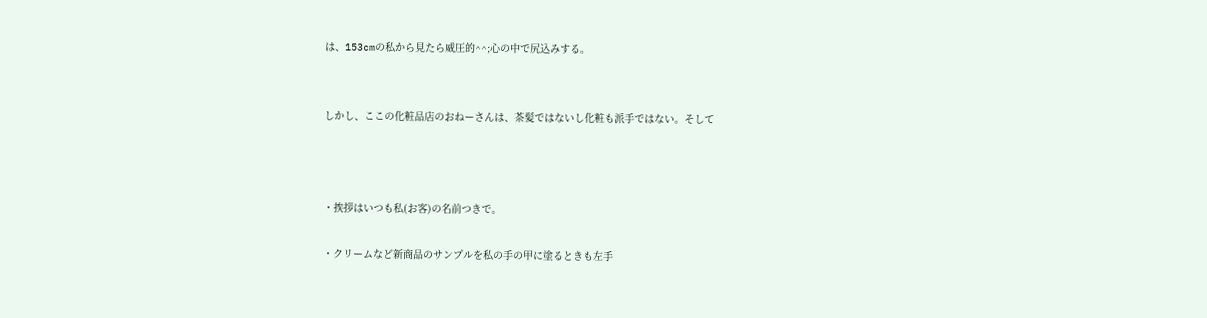は、153cmの私から見たら威圧的^^;心の中で尻込みする。


しかし、ここの化粧品店のおねーさんは、茶髪ではないし化粧も派手ではない。そして



・挨拶はいつも私(お客)の名前つきで。

・クリームなど新商品のサンプルを私の手の甲に塗るときも左手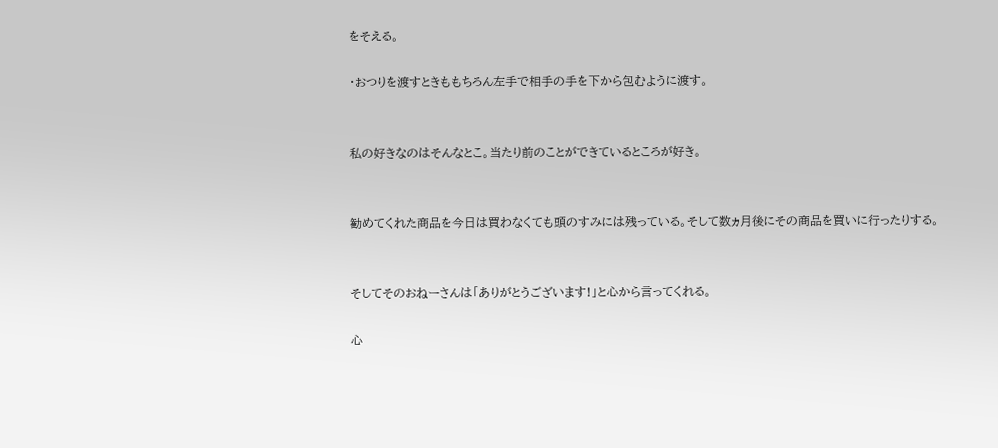をそえる。

・おつりを渡すときももちろん左手で相手の手を下から包むように渡す。


私の好きなのはそんなとこ。当たり前のことができているところが好き。


勧めてくれた商品を今日は買わなくても頭のすみには残っている。そして数ヵ月後にその商品を買いに行ったりする。


そしてそのおねーさんは「ありがとうございます!」と心から言ってくれる。

心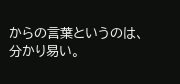からの言葉というのは、分かり易い。